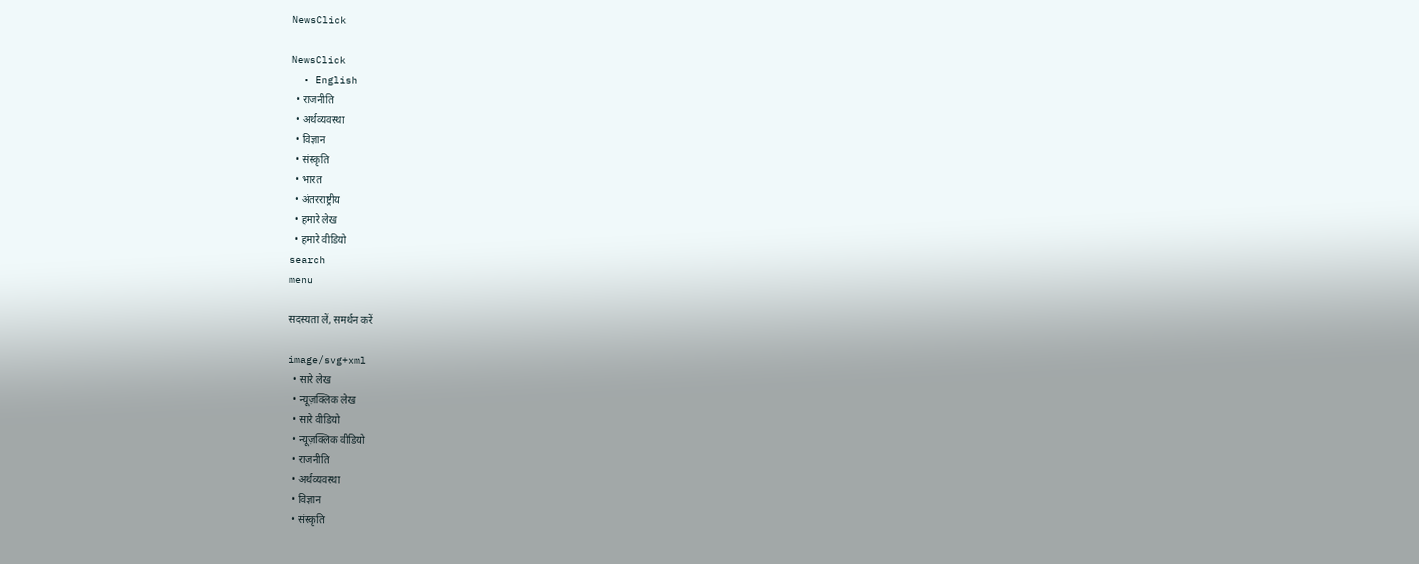NewsClick

NewsClick
  • English
  • राजनीति
  • अर्थव्यवस्था
  • विज्ञान
  • संस्कृति
  • भारत
  • अंतरराष्ट्रीय
  • हमारे लेख
  • हमारे वीडियो
search
menu

सदस्यता लें, समर्थन करें

image/svg+xml
  • सारे लेख
  • न्यूज़क्लिक लेख
  • सारे वीडियो
  • न्यूज़क्लिक वीडियो
  • राजनीति
  • अर्थव्यवस्था
  • विज्ञान
  • संस्कृति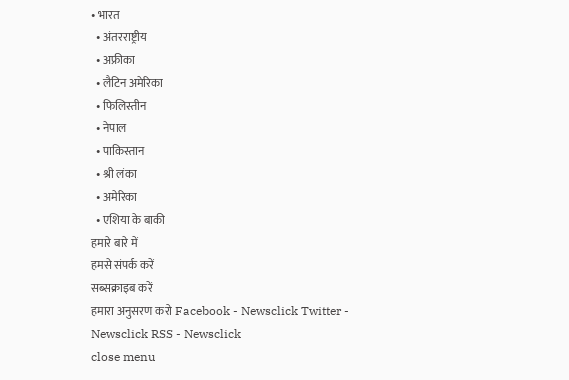• भारत
  • अंतरराष्ट्रीय
  • अफ्रीका
  • लैटिन अमेरिका
  • फिलिस्तीन
  • नेपाल
  • पाकिस्तान
  • श्री लंका
  • अमेरिका
  • एशिया के बाकी
हमारे बारे में
हमसे संपर्क करें
सब्सक्राइब करें
हमारा अनुसरण करो Facebook - Newsclick Twitter - Newsclick RSS - Newsclick
close menu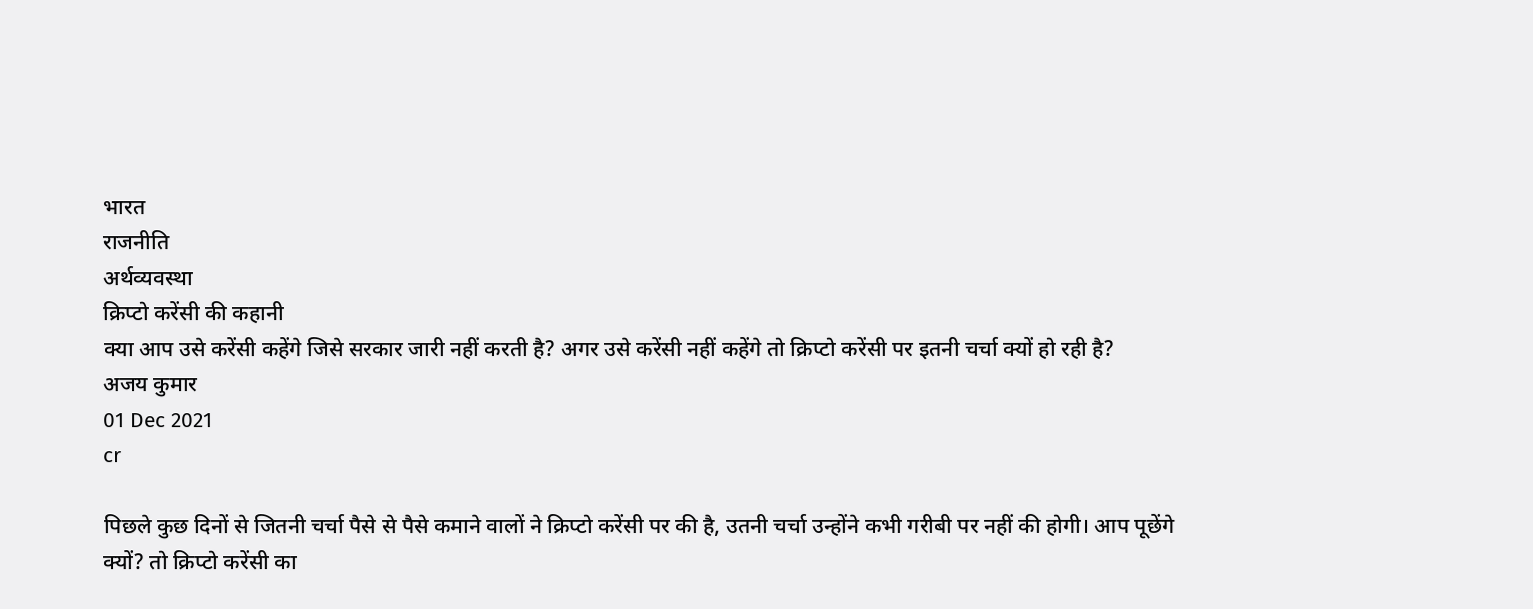भारत
राजनीति
अर्थव्यवस्था
क्रिप्टो करेंसी की कहानी
क्या आप उसे करेंसी कहेंगे जिसे सरकार जारी नहीं करती है? अगर उसे करेंसी नहीं कहेंगे तो क्रिप्टो करेंसी पर इतनी चर्चा क्यों हो रही है?
अजय कुमार
01 Dec 2021
cr

पिछले कुछ दिनों से जितनी चर्चा पैसे से पैसे कमाने वालों ने क्रिप्टो करेंसी पर की है, उतनी चर्चा उन्होंने कभी गरीबी पर नहीं की होगी। आप पूछेंगे क्यों? तो क्रिप्टो करेंसी का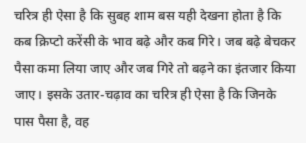चरित्र ही ऐसा है कि सुबह शाम बस यही देखना होता है कि कब क्रिप्टो करेंसी के भाव बढ़े और कब गिरे। जब बढ़े बेचकर पैसा कमा लिया जाए और जब गिरे तो बढ़ने का इंतजार किया जाए। इसके उतार-चढ़ाव का चरित्र ही ऐसा है कि जिनके पास पैसा है, वह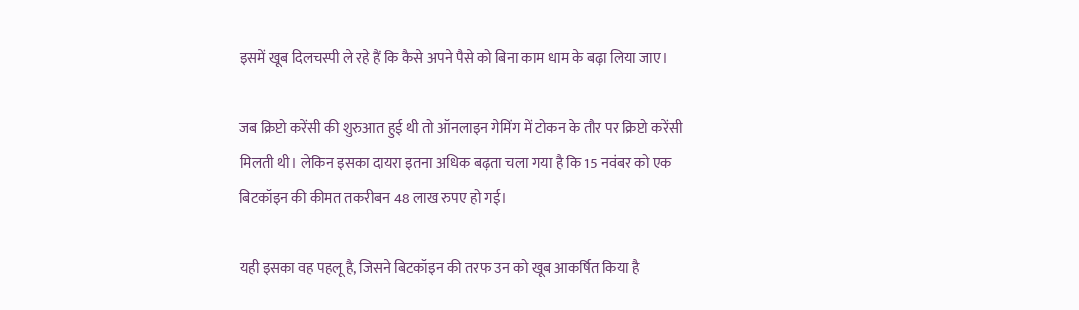इसमें खूब दिलचस्पी ले रहे हैं कि कैसे अपने पैसे को बिना काम धाम के बढ़ा लिया जाए।

जब क्रिप्टो करेंसी की शुरुआत हुई थी तो ऑनलाइन गेमिंग में टोकन के तौर पर क्रिप्टो करेंसी मिलती थी। लेकिन इसका दायरा इतना अधिक बढ़ता चला गया है कि 15 नवंबर को एक बिटकॉइन की कीमत तकरीबन 48 लाख रुपए हो गई।

यही इसका वह पहलू है, जिसने बिटकॉइन की तरफ उन को खूब आकर्षित किया है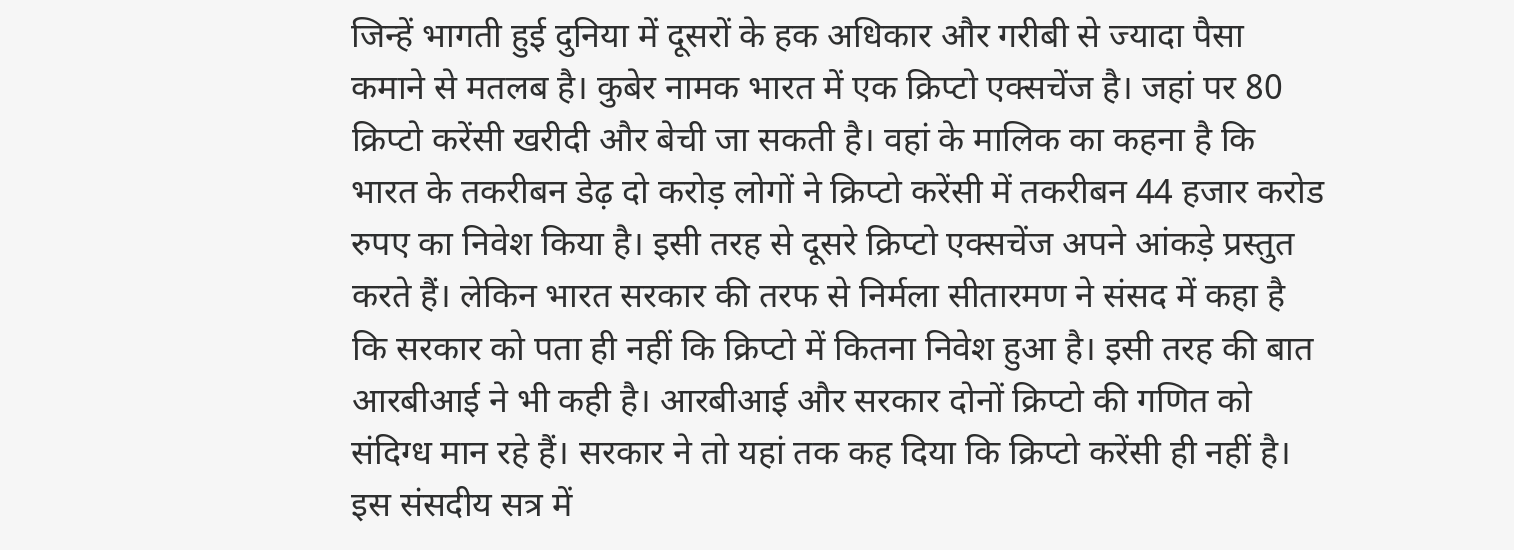जिन्हें भागती हुई दुनिया में दूसरों के हक अधिकार और गरीबी से ज्यादा पैसा कमाने से मतलब है। कुबेर नामक भारत में एक क्रिप्टो एक्सचेंज है। जहां पर 80 क्रिप्टो करेंसी खरीदी और बेची जा सकती है। वहां के मालिक का कहना है कि भारत के तकरीबन डेढ़ दो करोड़ लोगों ने क्रिप्टो करेंसी में तकरीबन 44 हजार करोड रुपए का निवेश किया है। इसी तरह से दूसरे क्रिप्टो एक्सचेंज अपने आंकड़े प्रस्तुत करते हैं। लेकिन भारत सरकार की तरफ से निर्मला सीतारमण ने संसद में कहा है कि सरकार को पता ही नहीं कि क्रिप्टो में कितना निवेश हुआ है। इसी तरह की बात आरबीआई ने भी कही है। आरबीआई और सरकार दोनों क्रिप्टो की गणित को संदिग्ध मान रहे हैं। सरकार ने तो यहां तक कह दिया कि क्रिप्टो करेंसी ही नहीं है। इस संसदीय सत्र में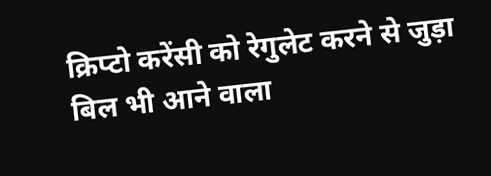क्रिप्टो करेंसी को रेगुलेट करने से जुड़ा बिल भी आने वाला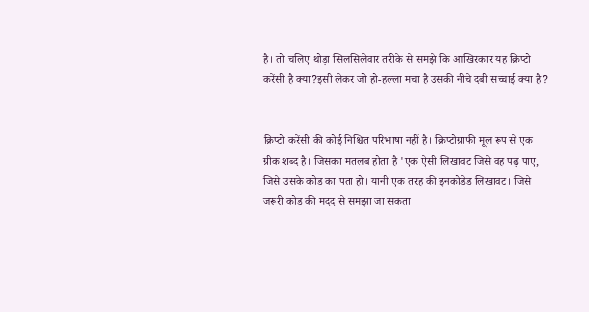है। तो चलिए थोड़ा सिलसिलेवार तरीके से समझे कि आखिरकार यह क्रिप्टो करेंसी है क्या?इसी लेकर जो हो-हल्ला मचा है उसकी नीचे दबी सच्चाई क्या है?


क्रिप्टो करेंसी की कोई निश्चित परिभाषा नहीं है। क्रिप्टोग्राफी मूल रूप से एक ग्रीक शब्द है। जिसका मतलब होता है 'एक ऐसी लिखावट जिसे वह पढ़ पाए, जिसे उसके कोड का पता हो। यानी एक तरह की इनकोडेड लिखावट। जिसे जरूरी कोड की मदद से समझा जा सकता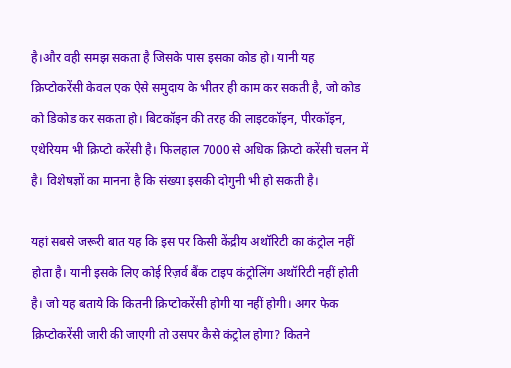है।और वही समझ सकता है जिसके पास इसका कोड हो। यानी यह क्रिप्टोकरेंसी केवल एक ऐसे समुदाय के भीतर ही काम कर सकती है, जो कोड को डिकोड कर सकता हो। बिटकॉइन की तरह की लाइटकॉइन, पीरकॉइन, एथेरियम भी क्रिप्टो करेंसी है। फिलहाल 7000 से अधिक क्रिप्टो करेंसी चलन में है। विशेषज्ञों का मानना है कि संख्या इसकी दोगुनी भी हो सकती है।

यहां सबसे जरूरी बात यह कि इस पर किसी केंद्रीय अथॉरिटी का कंट्रोल नहीं होता है। यानी इसके लिए कोई रिज़र्व बैंक टाइप कंट्रोलिंग अथॉरिटी नहीं होती है। जो यह बताये कि कितनी क्रिप्टोकरेंसी होगी या नहीं होगी। अगर फेक क्रिप्टोकरेंसी जारी की जाएगी तो उसपर कैसे कंट्रोल होगा? कितने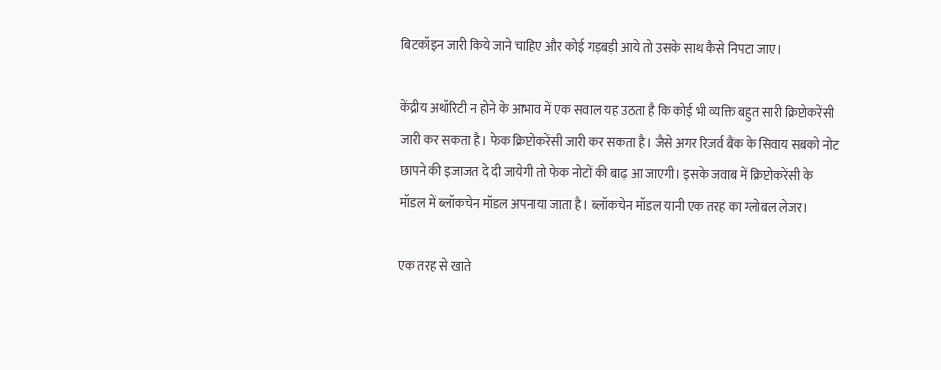बिटकॉइन जारी किये जाने चाहिए और कोई गड़बड़ी आये तो उसके साथ कैसे निपटा जाए।

केंद्रीय अथॉरिटी न होने के आभाव में एक सवाल यह उठता है कि कोई भी व्यक्ति बहुत सारी क्रिप्टोकरेंसी जारी कर सकता है। फेक क्रिप्टोकरेंसी जारी कर सकता है। जैसे अगर रिज़र्व बैंक के सिवाय सबको नोट छापने की इजाजत दे दी जायेगी तो फेक नोटों की बाढ़ आ जाएगी। इसके जवाब में क्रिप्टोकरेंसी के मॉडल में ब्लॉकचेन मॉडल अपनाया जाता है। ब्लॉकचेन मॉडल यानी एक तरह का ग्लोबल लेजर।

एक तरह से खाते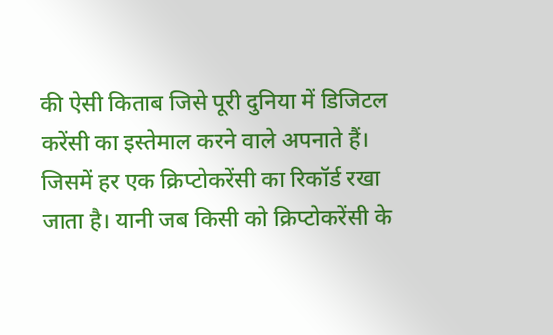की ऐसी किताब जिसे पूरी दुनिया में डिजिटल करेंसी का इस्तेमाल करने वाले अपनाते हैं। जिसमें हर एक क्रिप्टोकरेंसी का रिकॉर्ड रखा जाता है। यानी जब किसी को क्रिप्टोकरेंसी के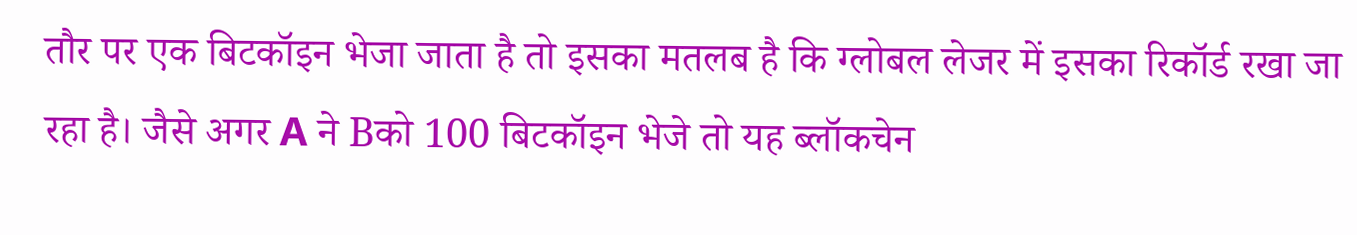तौर पर एक बिटकॉइन भेजा जाता है तो इसका मतलब है कि ग्लोबल लेजर में इसका रिकॉर्ड रखा जा रहा है। जैसे अगर A ने Bको 100 बिटकॉइन भेजे तो यह ब्लॉकचेन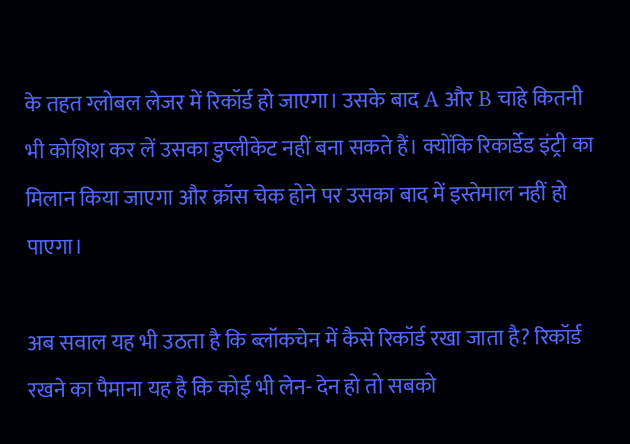के तहत ग्लोबल लेजर में रिकॉर्ड हो जाएगा। उसके बाद A और B चाहे कितनी भी कोशिश कर लें उसका डुप्लीकेट नहीं बना सकते हैं। क्योंकि रिकार्डेड इंट्री का मिलान किया जाएगा और क्रॉस चेक होने पर उसका बाद में इस्तेमाल नहीं हो पाएगा।

अब सवाल यह भी उठता है कि ब्लॉकचेन में कैसे रिकॉर्ड रखा जाता है? रिकॉर्ड रखने का पैमाना यह है कि कोई भी लेन- देन हो तो सबको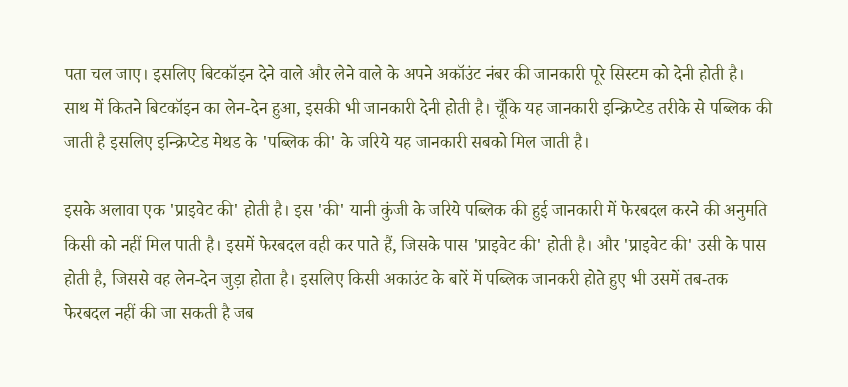पता चल जाए। इसलिए बिटकॉइन देने वाले और लेने वाले के अपने अकॉउंट नंबर की जानकारी पूरे सिस्टम को देनी होती है। साथ में कितने बिटकॉइन का लेन-देन हुआ, इसकी भी जानकारी देनी होती है। चूँकि यह जानकारी इन्क्रिप्टेड तरीके से पब्लिक की जाती है इसलिए इन्क्रिप्टेड मेथड के 'पब्लिक की' के जरिये यह जानकारी सबको मिल जाती है।

इसके अलावा एक 'प्राइवेट की' होती है। इस 'की' यानी कुंजी के जरिये पब्लिक की हुई जानकारी में फेरबदल करने की अनुमति किसी को नहीं मिल पाती है। इसमें फेरबदल वही कर पाते हैं, जिसके पास 'प्राइवेट की' होती है। और 'प्राइवेट की' उसी के पास होती है, जिससे वह लेन-देन जुड़ा होता है। इसलिए किसी अकाउंट के बारें में पब्लिक जानकरी होते हुए भी उसमें तब-तक फेरबदल नहीं की जा सकती है जब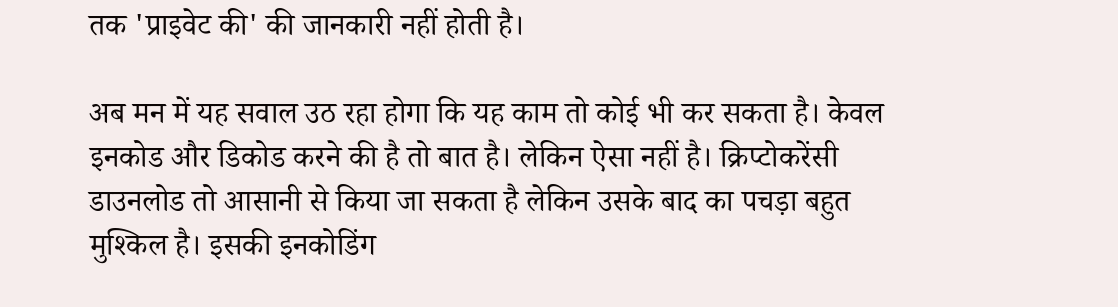तक 'प्राइवेट की' की जानकारी नहीं होती है।

अब मन में यह सवाल उठ रहा होगा कि यह काम तो कोई भी कर सकता है। केवल इनकोड और डिकोड करने की है तो बात है। लेकिन ऐसा नहीं है। क्रिप्टोकरेंसी डाउनलोड तो आसानी से किया जा सकता है लेकिन उसके बाद का पचड़ा बहुत मुश्किल है। इसकी इनकोडिंग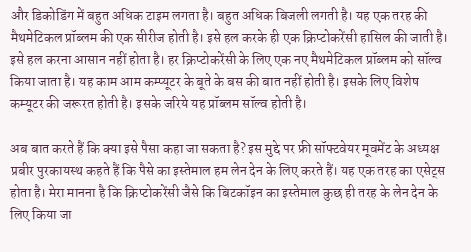और डिकोडिंग में बहुत अधिक टाइम लगता है। बहुत अधिक बिजली लगती है। यह एक तरह की मैथमेटिकल प्रॉब्लम की एक सीरीज होती है। इसे हल करके ही एक क्रिप्टोकरेंसी हासिल की जाती है। इसे हल करना आसान नहीं होता है। हर क्रिप्टोकरेंसी के लिए एक नए मैथमेटिकल प्रॉब्लम को सॉल्व किया जाता है। यह काम आम कम्प्यूटर के बूते के बस की बात नहीं होती है। इसके लिए विशेष कम्यूटर की जरूरत होती है। इसके जरिये यह प्रॉब्लम सॉल्व होती है।

अब बात करते हैं कि क्या इसे पैसा कहा जा सकता है? इस मुद्दे पर फ्री सॉफ्टवेयर मूवमेंट के अध्यक्ष प्रबीर पुरकायस्थ कहते हैं कि पैसे का इस्तेमाल हम लेन देन के लिए करते हैं। यह एक तरह का एसेट्स होता है। मेरा मानना है कि क्रिप्टोकरेंसी जैसे कि बिटकॉइन का इस्तेमाल कुछ ही तरह के लेन देन के लिए किया जा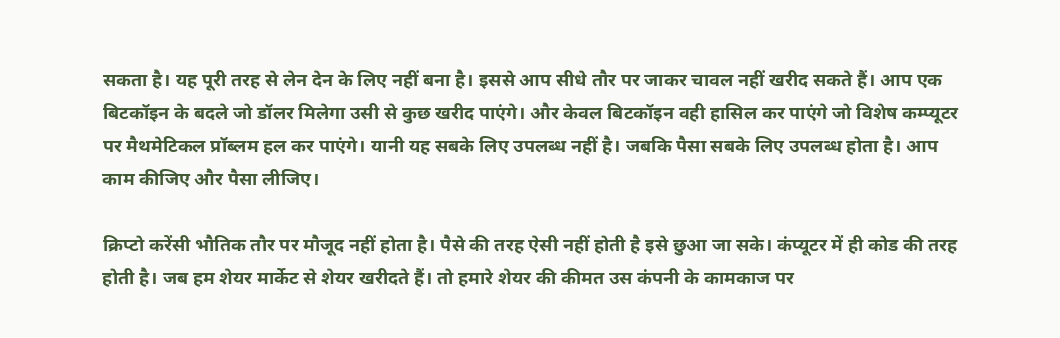सकता है। यह पूरी तरह से लेन देन के लिए नहीं बना है। इससे आप सीधे तौर पर जाकर चावल नहीं खरीद सकते हैं। आप एक बिटकॉइन के बदले जो डॉलर मिलेगा उसी से कुछ खरीद पाएंगे। और केवल बिटकॉइन वही हासिल कर पाएंगे जो विशेष कम्प्यूटर पर मैथमेटिकल प्रॉब्लम हल कर पाएंगे। यानी यह सबके लिए उपलब्ध नहीं है। जबकि पैसा सबके लिए उपलब्ध होता है। आप काम कीजिए और पैसा लीजिए।

क्रिप्टो करेंसी भौतिक तौर पर मौजूद नहीं होता है। पैसे की तरह ऐसी नहीं होती है इसे छुआ जा सके। कंप्यूटर में ही कोड की तरह होती है। जब हम शेयर मार्केट से शेयर खरीदते हैं। तो हमारे शेयर की कीमत उस कंपनी के कामकाज पर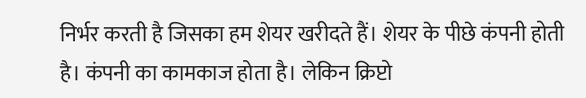निर्भर करती है जिसका हम शेयर खरीदते हैं। शेयर के पीछे कंपनी होती है। कंपनी का कामकाज होता है। लेकिन क्रिप्टो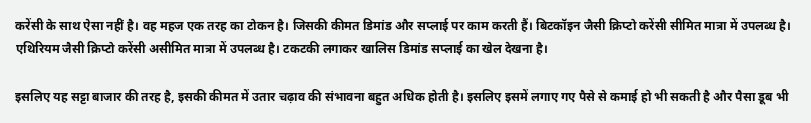करेंसी के साथ ऐसा नहीं है। वह महज एक तरह का टोकन है। जिसकी कीमत डिमांड और सप्लाई पर काम करती हैं। बिटकॉइन जैसी क्रिप्टो करेंसी सीमित मात्रा में उपलब्ध है। एथिरियम जैसी क्रिप्टो करेंसी असीमित मात्रा में उपलब्ध है। टकटकी लगाकर खालिस डिमांड सप्लाई का खेल देखना है।

इसलिए यह सट्टा बाजार की तरह है, इसकी कीमत में उतार चढ़ाव की संभावना बहुत अधिक होती है। इसलिए इसमें लगाए गए पैसे से कमाई हो भी सकती है और पैसा डूब भी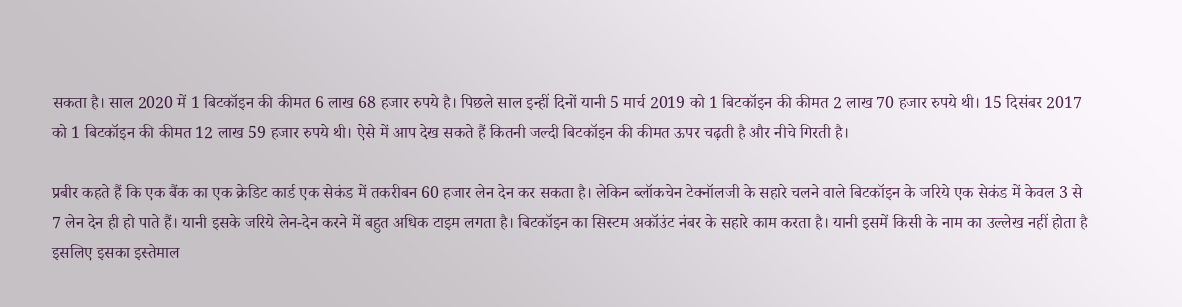सकता है। साल 2020 में 1 बिटकॉइन की कीमत 6 लाख 68 हजार रुपये है। पिछले साल इन्हीं दिनों यानी 5 मार्च 2019 को 1 बिटकॉइन की कीमत 2 लाख 70 हजार रुपये थी। 15 दिसंबर 2017 को 1 बिटकॉइन की कीमत 12 लाख 59 हजार रुपये थी। ऐसे में आप देख सकते हैं कितनी जल्दी बिटकॉइन की कीमत ऊपर चढ़ती है और नीचे गिरती है।

प्रबीर कहते हैं कि एक बैंक का एक क्रेडिट कार्ड एक सेकंड में तकरीबन 60 हजार लेन देन कर सकता है। लेकिन ब्लॉकचेन टेक्नॉलजी के सहारे चलने वाले बिटकॉइन के जरिये एक सेकंड में केवल 3 से 7 लेन देन ही हो पाते हैं। यानी इसके जरिये लेन-देन करने में बहुत अधिक टाइम लगता है। बिटकॉइन का सिस्टम अकॉउंट नंबर के सहारे काम करता है। यानी इसमें किसी के नाम का उल्लेख नहीं होता है इसलिए इसका इस्तेमाल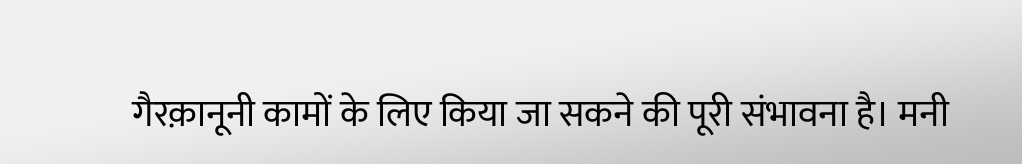गैरक़ानूनी कामों के लिए किया जा सकने की पूरी संभावना है। मनी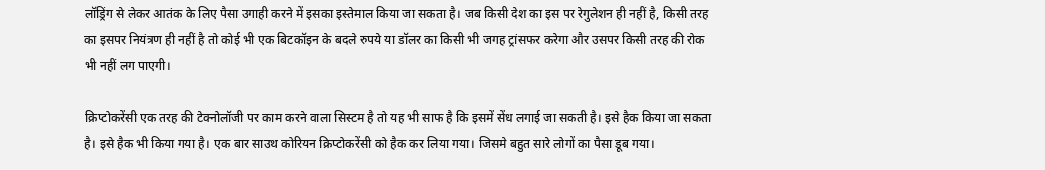लॉड्रिंग से लेकर आतंक के लिए पैसा उगाही करने में इसका इस्तेमाल किया जा सकता है। जब किसी देश का इस पर रेगुलेशन ही नहीं है, किसी तरह का इसपर नियंत्रण ही नहीं है तो कोई भी एक बिटकॉइन के बदले रुपये या डॉलर का किसी भी जगह ट्रांसफर करेगा और उसपर किसी तरह की रोक भी नहीं लग पाएगी।

क्रिप्टोकरेंसी एक तरह की टेक्नोलॉजी पर काम करने वाला सिस्टम है तो यह भी साफ है कि इसमें सेंध लगाई जा सकती है। इसे हैक किया जा सकता है। इसे हैक भी किया गया है। एक बार साउथ कोरियन क्रिप्टोकरेंसी को हैक कर लिया गया। जिसमे बहुत सारे लोगों का पैसा डूब गया।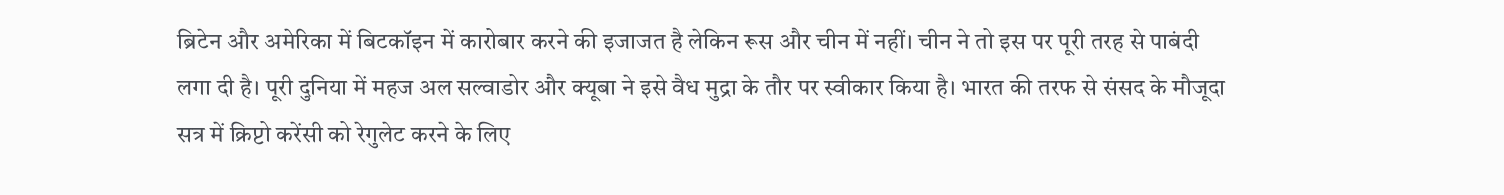ब्रिटेन और अमेरिका में बिटकॉइन में कारोबार करने की इजाजत है लेकिन रूस और चीन में नहीं। चीन ने तो इस पर पूरी तरह से पाबंदी लगा दी है। पूरी दुनिया में महज अल सल्वाडोर और क्यूबा ने इसे वैध मुद्रा के तौर पर स्वीकार किया है। भारत की तरफ से संसद के मौजूदा सत्र में क्रिप्टो करेंसी को रेगुलेट करने के लिए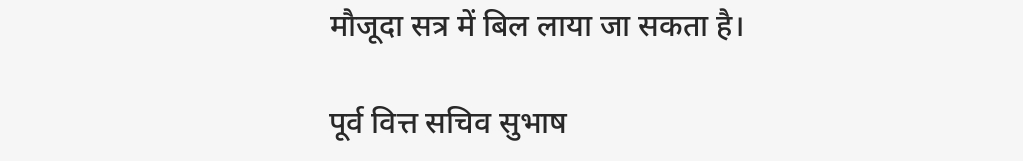मौजूदा सत्र में बिल लाया जा सकता है।

पूर्व वित्त सचिव सुभाष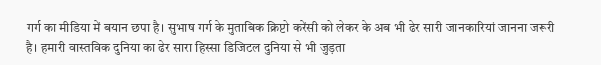गर्ग का मीडिया में बयान छपा है। सुभाष गर्ग के मुताबिक क्रिप्टो करेंसी को लेकर के अब भी ढेर सारी जानकारियां जानना जरूरी है। हमारी वास्तविक दुनिया का ढेर सारा हिस्सा डिजिटल दुनिया से भी जुड़ता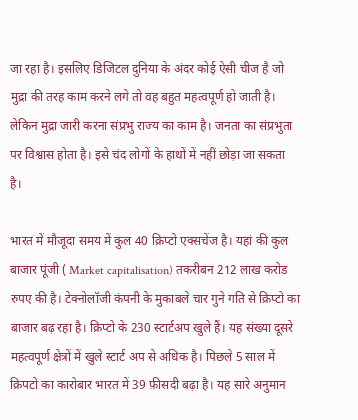जा रहा है। इसलिए डिजिटल दुनिया के अंदर कोई ऐसी चीज है जो मुद्रा की तरह काम करने लगे तो वह बहुत महत्वपूर्ण हो जाती है। लेकिन मुद्रा जारी करना संप्रभु राज्य का काम है। जनता का संप्रभुता पर विश्वास होता है। इसे चंद लोगों के हाथों में नहीं छोड़ा जा सकता है।

भारत में मौजूदा समय में कुल 40 क्रिप्टो एक्सचेंज है। यहां की कुल बाजार पूंजी ( Market capitalisation) तकरीबन 212 लाख करोड रुपए की है। टेक्नोलॉजी कंपनी के मुकाबले चार गुने गति से क्रिप्टो का बाजार बढ़ रहा है। क्रिप्टो के 230 स्टार्टअप खुले हैं। यह संख्या दूसरे महत्वपूर्ण क्षेत्रों में खुले स्टार्ट अप से अधिक है। पिछले 5 साल में क्रिपटो का कारोबार भारत में 39 फ़ीसदी बढ़ा है। यह सारे अनुमान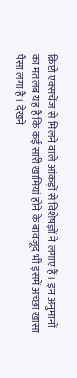क्रिप्टो एक्सचेंज से मिलने वाले आंकड़ों से विशेषज्ञों ने लगाए हैं। इन अनुमानों का मतलब यह है कि कई सारी खामियां होने के बावजूद भी इसमें अच्छा खासा पैसा लगा है। देखने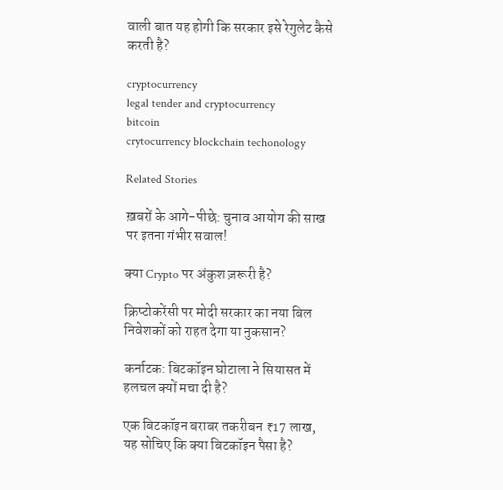वाली बात यह होगी कि सरकार इसे रेगुलेट कैसे करती है?

cryptocurrency
legal tender and cryptocurrency
bitcoin
crytocurrency blockchain techonology

Related Stories

ख़बरों के आगे-पीछे: चुनाव आयोग की साख पर इतना गंभीर सवाल!

क्या Crypto पर अंकुश ज़रूरी है?

क्रिप्टोकरेंसी पर मोदी सरकार का नया बिल निवेशकों को राहत देगा या नुकसान?

कर्नाटक: बिटकॉइन घोटाला ने सियासत में हलचल क्यों मचा दी है?

एक बिटकॉइन बराबर तकरीबन ₹17 लाख, यह सोचिए कि क्या बिटकॉइन पैसा है?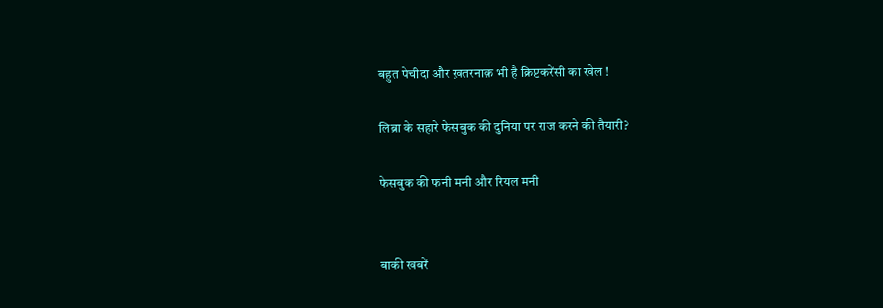बहुत पेचीदा और ख़तरनाक़ भी है क्रिप्टकरेंसी का खेल !

लिब्रा के सहारे फेसबुक की दुनिया पर राज करने की तैयारी?

फेसबुक की फनी मनी और रियल मनी


बाकी खबरें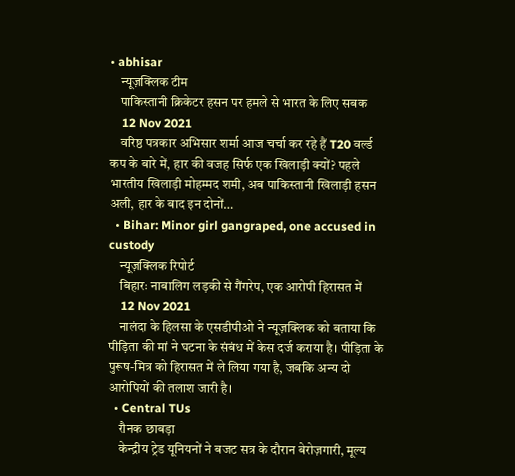• abhisar
    न्यूज़क्लिक टीम
    पाकिस्तानी क्रिकेटर हसन पर हमले से भारत के लिए सबक
    12 Nov 2021
    वरिष्ठ पत्रकार अभिसार शर्मा आज चर्चा कर रहे हैं T20 वर्ल्ड कप के बारे में, हार की वजह सिर्फ एक खिलाड़ी क्यों? पहले भारतीय खिलाड़ी मोहम्मद शमी, अब पाकिस्तानी खिलाड़ी हसन अली, हार के बाद इन दोनों…
  • Bihar: Minor girl gangraped, one accused in custody
    न्यूज़क्लिक रिपोर्ट
    बिहारः नाबालिग लड़की से गैंगरेप, एक आरोपी हिरासत में
    12 Nov 2021
    नालंदा के हिलसा के एसडीपीओ ने न्यूज़क्लिक को बताया कि पीड़िता की मां ने घटना के संबंध में केस दर्ज कराया है। पीड़िता के पुरूष-मित्र को हिरासत में ले लिया गया है, जबकि अन्य दो आरोपियों की तलाश जारी है।
  • Central TUs
    रौनक छाबड़ा
    केन्द्रीय ट्रेड यूनियनों ने बजट सत्र के दौरान बेरोज़गारी, मूल्य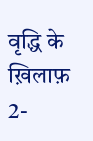वृद्धि के ख़िलाफ़ 2-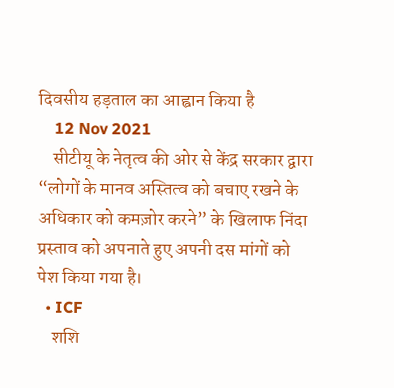दिवसीय हड़ताल का आह्वान किया है
    12 Nov 2021
    सीटीयू के नेतृत्व की ओर से केंद्र सरकार द्वारा “लोगों के मानव अस्तित्व को बचाए रखने के अधिकार को कमज़ोर करने” के खिलाफ निंदा प्रस्ताव को अपनाते हुए अपनी दस मांगों को पेश किया गया है।
  • ICF
    शशि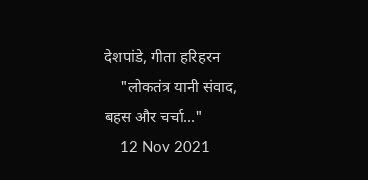देशपांडे, गीता हरिहरन
    "लोकतंत्र यानी संवाद, बहस और चर्चा..."
    12 Nov 2021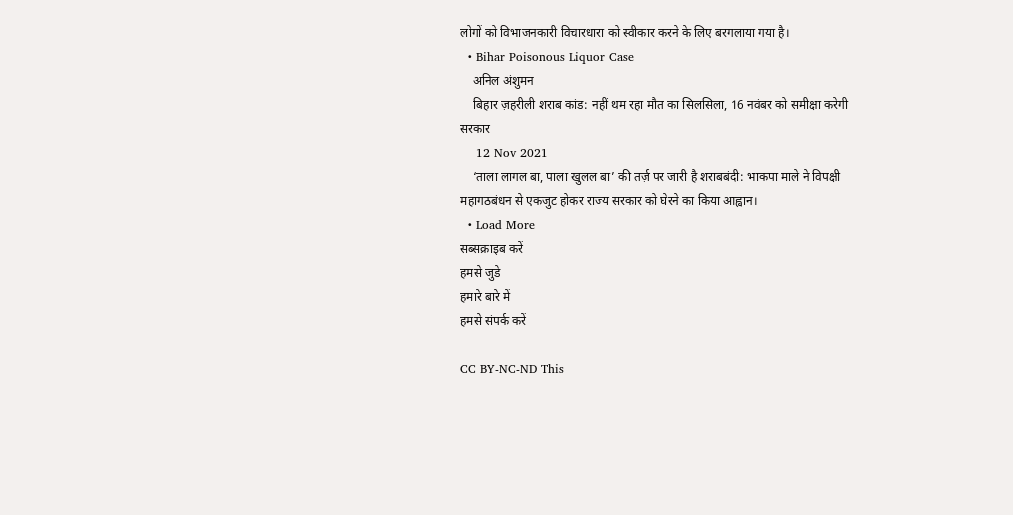लोगों को विभाजनकारी विचारधारा को स्वीकार करने के लिए बरगलाया गया है।
  • Bihar Poisonous Liquor Case
    अनिल अंशुमन
    बिहार ज़हरीली शराब कांड: नहीं थम रहा मौत का सिलसिला, 16 नवंबर को समीक्षा करेगी सरकार
    12 Nov 2021
    ‘ताला लागल बा, पाला खुलल बा’ की तर्ज़ पर जारी है शराबबंदी: भाकपा माले ने विपक्षी महागठबंधन से एकजुट होकर राज्य सरकार को घेरने का किया आह्वान।
  • Load More
सब्सक्राइब करें
हमसे जुडे
हमारे बारे में
हमसे संपर्क करें

CC BY-NC-ND This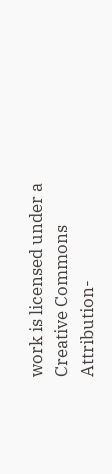work is licensed under a Creative Commons Attribution-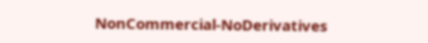NonCommercial-NoDerivatives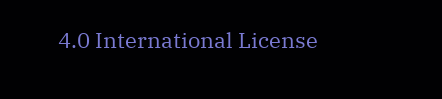4.0 International License